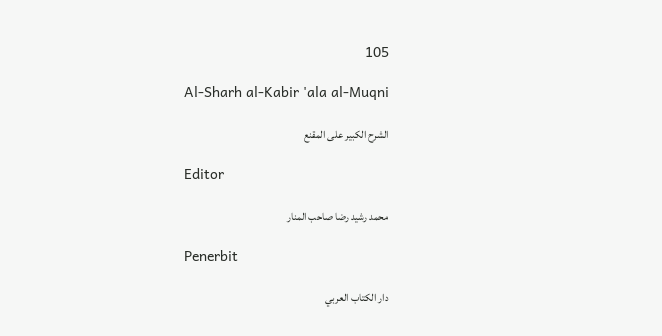105

Al-Sharh al-Kabir 'ala al-Muqni

الشرح الكبير على المقنع

Editor

محمد رشيد رضا صاحب المنار

Penerbit

دار الكتاب العربي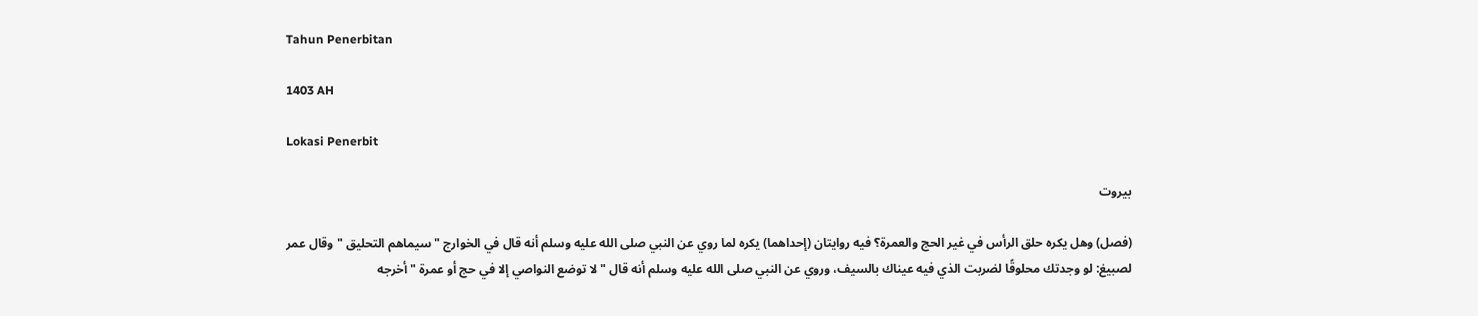Tahun Penerbitan

1403 AH

Lokasi Penerbit

بيروت

(فصل) وهل يكره حلق الرأس في غير الحج والعمرة؟ فيه روايتان (إحداهما) يكره لما روي عن النبي صلى الله عليه وسلم أنه قال في الخوارج " سيماهم التحليق " وقال عمر لصبيغ: لو وجدتك محلوقًا لضربت الذي فيه عيناك بالسيف، وروي عن النبي صلى الله عليه وسلم أنه قال " لا توضع النواصي إلا في حج أو عمرة " أخرجه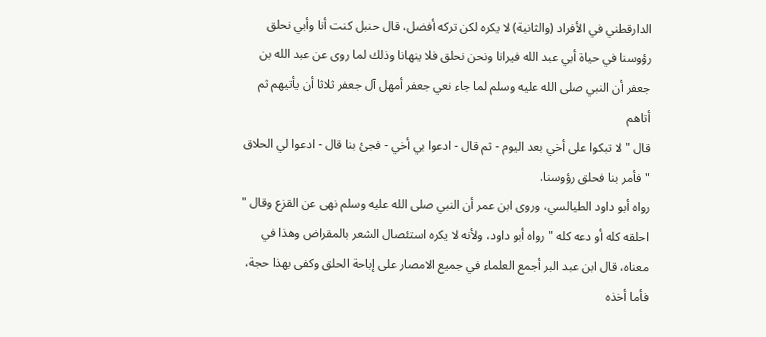الدارقطني في الأفراد (والثانية) لا يكره لكن تركه أفضل، قال حنبل كنت أنا وأبي نحلق رؤوسنا في حياة أبي عبد الله فيرانا ونحن نحلق فلا ينهانا وذلك لما روى عن عبد الله بن جعفر أن النبي صلى الله عليه وسلم لما جاء نعي جعفر أمهل آل جعفر ثلاثا أن يأتيهم ثم أتاهم
قال " لا تبكوا على أخي بعد اليوم - ثم قال - ادعوا بي أخي - فجئ بنا قال - ادعوا لي الحلاق " فأمر بنا فحلق رؤوسنا.
رواه أبو داود الطيالسي، وروى ابن عمر أن النبي صلى الله عليه وسلم نهى عن القزع وقال " احلقه كله أو دعه كله " رواه أبو داود، ولأنه لا يكره استئصال الشعر بالمقراض وهذا في معناه، قال ابن عبد البر أجمع العلماء في جميع الامصار على إباحة الحلق وكفى بهذا حجة، فأما أخذه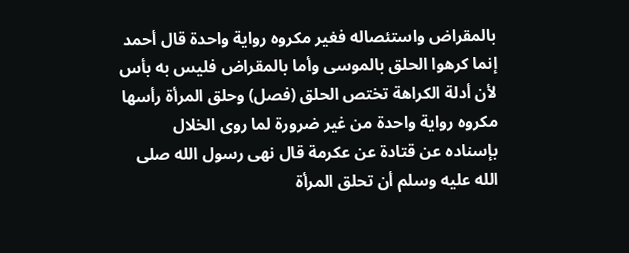بالمقراض واستئصاله فغير مكروه رواية واحدة قال أحمد إنما كرهوا الحلق بالموسى وأما بالمقراض فليس به بأس لأن أدلة الكراهة تختص الحلق (فصل) وحلق المرأة رأسها مكروه رواية واحدة من غير ضرورة لما روى الخلال بإسناده عن قتادة عن عكرمة قال نهى رسول الله صلى الله عليه وسلم أن تحلق المرأة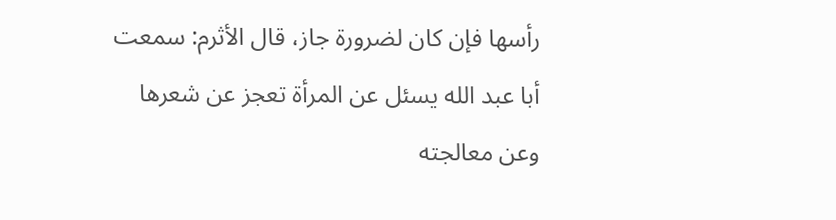رأسها فإن كان لضرورة جاز، قال الأثرم: سمعت أبا عبد الله يسئل عن المرأة تعجز عن شعرها وعن معالجته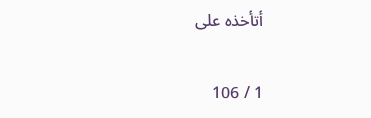أتأخذه على

1 / 106